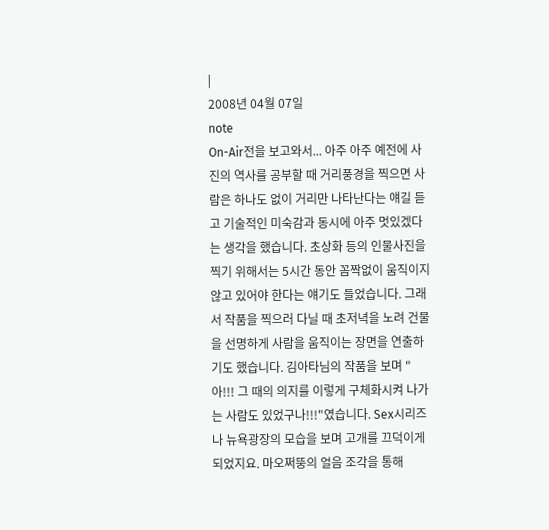|
2008년 04월 07일
note
On-Air전을 보고와서... 아주 아주 예전에 사진의 역사를 공부할 때 거리풍경을 찍으면 사람은 하나도 없이 거리만 나타난다는 얘길 듣고 기술적인 미숙감과 동시에 아주 멋있겠다는 생각을 했습니다. 초상화 등의 인물사진을 찍기 위해서는 5시간 동안 꼼짝없이 움직이지 않고 있어야 한다는 얘기도 들었습니다. 그래서 작품을 찍으러 다닐 때 초저녁을 노려 건물을 선명하게 사람을 움직이는 장면을 연출하기도 했습니다. 김아타님의 작품을 보며 "아!!! 그 때의 의지를 이렇게 구체화시켜 나가는 사람도 있었구나!!!"였습니다. Sex시리즈나 뉴욕광장의 모습을 보며 고개를 끄덕이게 되었지요. 마오쩌뚱의 얼음 조각을 통해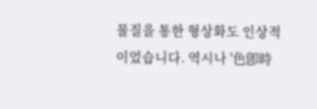물질을 통한 형상화도 인상적이었습니다. 역시나 '色卽時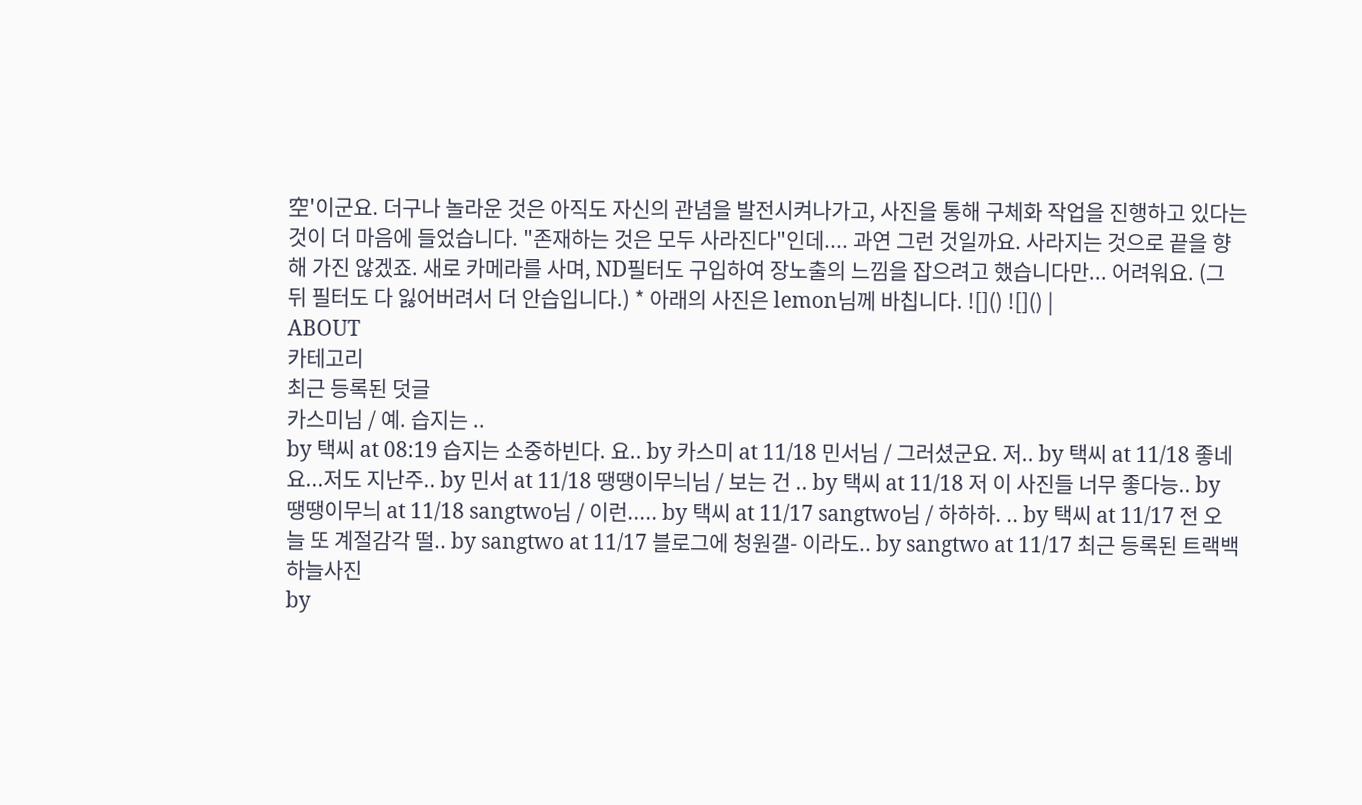空'이군요. 더구나 놀라운 것은 아직도 자신의 관념을 발전시켜나가고, 사진을 통해 구체화 작업을 진행하고 있다는 것이 더 마음에 들었습니다. "존재하는 것은 모두 사라진다"인데.... 과연 그런 것일까요. 사라지는 것으로 끝을 향해 가진 않겠죠. 새로 카메라를 사며, ND필터도 구입하여 장노출의 느낌을 잡으려고 했습니다만... 어려워요. (그 뒤 필터도 다 잃어버려서 더 안습입니다.) * 아래의 사진은 lemon님께 바칩니다. ![]() ![]() |
ABOUT
카테고리
최근 등록된 덧글
카스미님 / 예. 습지는 ..
by 택씨 at 08:19 습지는 소중하빈다. 요.. by 카스미 at 11/18 민서님 / 그러셨군요. 저.. by 택씨 at 11/18 좋네요...저도 지난주.. by 민서 at 11/18 땡땡이무늬님 / 보는 건 .. by 택씨 at 11/18 저 이 사진들 너무 좋다능.. by 땡땡이무늬 at 11/18 sangtwo님 / 이런..... by 택씨 at 11/17 sangtwo님 / 하하하. .. by 택씨 at 11/17 전 오늘 또 계절감각 떨.. by sangtwo at 11/17 블로그에 청원갤- 이라도.. by sangtwo at 11/17 최근 등록된 트랙백
하늘사진
by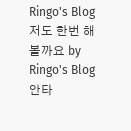Ringo's Blog 저도 한번 해볼까요 by Ringo's Blog 안타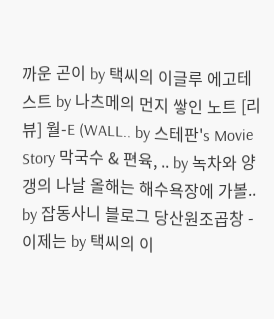까운 곤이 by 택씨의 이글루 에고테스트 by 나츠메의 먼지 쌓인 노트 [리뷰] 월-E (WALL.. by 스테판's Movie Story 막국수 & 편육, .. by 녹차와 양갱의 나날 올해는 해수욕장에 가볼.. by 잡동사니 블로그 당산원조곱창 - 이제는 by 택씨의 이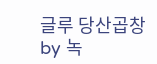글루 당산곱창 by 녹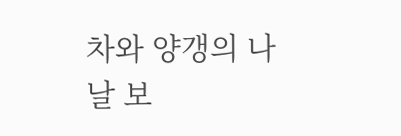차와 양갱의 나날 보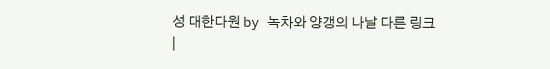성 대한다원 by 녹차와 양갱의 나날 다른 링크
|